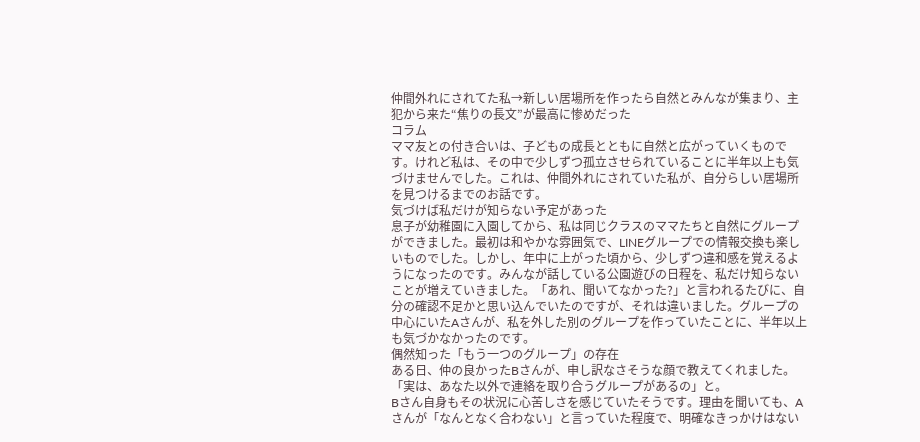仲間外れにされてた私→新しい居場所を作ったら自然とみんなが集まり、主犯から来た“焦りの長文”が最高に惨めだった
コラム
ママ友との付き合いは、子どもの成長とともに自然と広がっていくものです。けれど私は、その中で少しずつ孤立させられていることに半年以上も気づけませんでした。これは、仲間外れにされていた私が、自分らしい居場所を見つけるまでのお話です。
気づけば私だけが知らない予定があった
息子が幼稚園に入園してから、私は同じクラスのママたちと自然にグループができました。最初は和やかな雰囲気で、LINEグループでの情報交換も楽しいものでした。しかし、年中に上がった頃から、少しずつ違和感を覚えるようになったのです。みんなが話している公園遊びの日程を、私だけ知らないことが増えていきました。「あれ、聞いてなかった?」と言われるたびに、自分の確認不足かと思い込んでいたのですが、それは違いました。グループの中心にいたAさんが、私を外した別のグループを作っていたことに、半年以上も気づかなかったのです。
偶然知った「もう一つのグループ」の存在
ある日、仲の良かったBさんが、申し訳なさそうな顔で教えてくれました。「実は、あなた以外で連絡を取り合うグループがあるの」と。
Bさん自身もその状況に心苦しさを感じていたそうです。理由を聞いても、Aさんが「なんとなく合わない」と言っていた程度で、明確なきっかけはない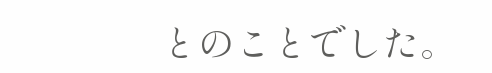とのことでした。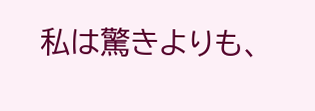私は驚きよりも、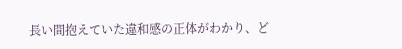長い間抱えていた違和感の正体がわかり、ど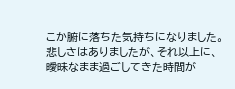こか腑に落ちた気持ちになりました。悲しさはありましたが、それ以上に、曖昧なまま過ごしてきた時間が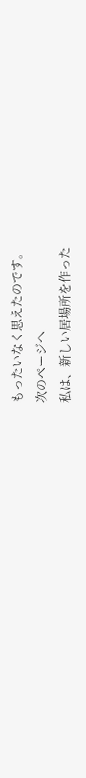もったいなく思えたのです。
次のページへ
私は、新しい居場所を作った